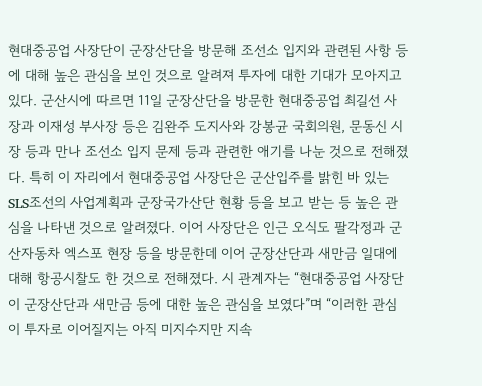현대중공업 사장단이 군장산단을 방문해 조선소 입지와 관련된 사항 등에 대해 높은 관심을 보인 것으로 알려져 투자에 대한 기대가 모아지고 있다. 군산시에 따르면 11일 군장산단을 방문한 현대중공업 최길선 사장과 이재성 부사장 등은 김완주 도지사와 강봉균 국회의원, 문동신 시장 등과 만나 조선소 입지 문제 등과 관련한 애기를 나눈 것으로 전해졌다. 특히 이 자리에서 현대중공업 사장단은 군산입주를 밝힌 바 있는 SLS조선의 사업계획과 군장국가산단 현황 등을 보고 받는 등 높은 관심을 나타낸 것으로 알려졌다. 이어 사장단은 인근 오식도 팔각정과 군산자동차 엑스포 현장 등을 방문한데 이어 군장산단과 새만금 일대에 대해 항공시찰도 한 것으로 전해졌다. 시 관계자는 “현대중공업 사장단이 군장산단과 새만금 등에 대한 높은 관심을 보였다”며 “이러한 관심이 투자로 이어질지는 아직 미지수지만 지속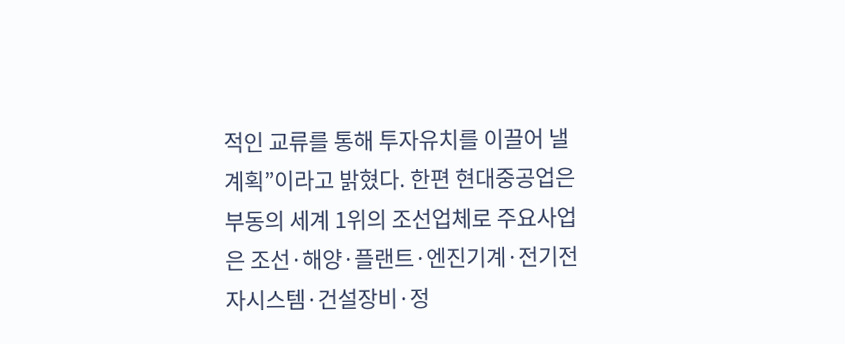적인 교류를 통해 투자유치를 이끌어 낼 계획”이라고 밝혔다. 한편 현대중공업은 부동의 세계 1위의 조선업체로 주요사업은 조선·해양·플랜트·엔진기계·전기전자시스템·건설장비·정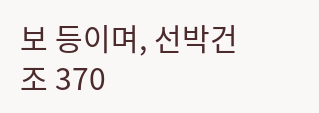보 등이며, 선박건조 370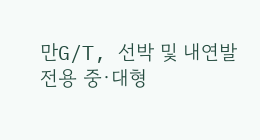만G/T, 선박 및 내연발전용 중·대형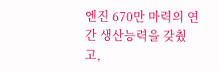엔진 670만 마력의 연간 생산능력을 갖췄고,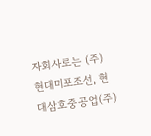자회사로는 (주)현대미포조선, 현대삼호중공업(주)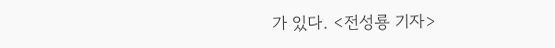가 있다. <전성룡 기자>